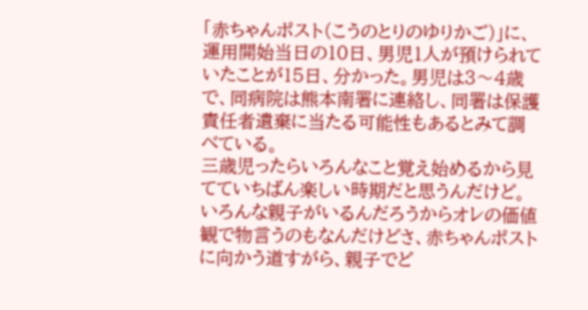「赤ちゃんポスト(こうのとりのゆりかご)」に、運用開始当日の10日、男児1人が預けられていたことが15日、分かった。男児は3〜4歳で、同病院は熊本南署に連絡し、同署は保護責任者遺棄に当たる可能性もあるとみて調べている。
三歳児ったらいろんなこと覚え始めるから見てていちばん楽しい時期だと思うんだけど。
いろんな親子がいるんだろうからオレの価値観で物言うのもなんだけどさ、赤ちゃんポストに向かう道すがら、親子でど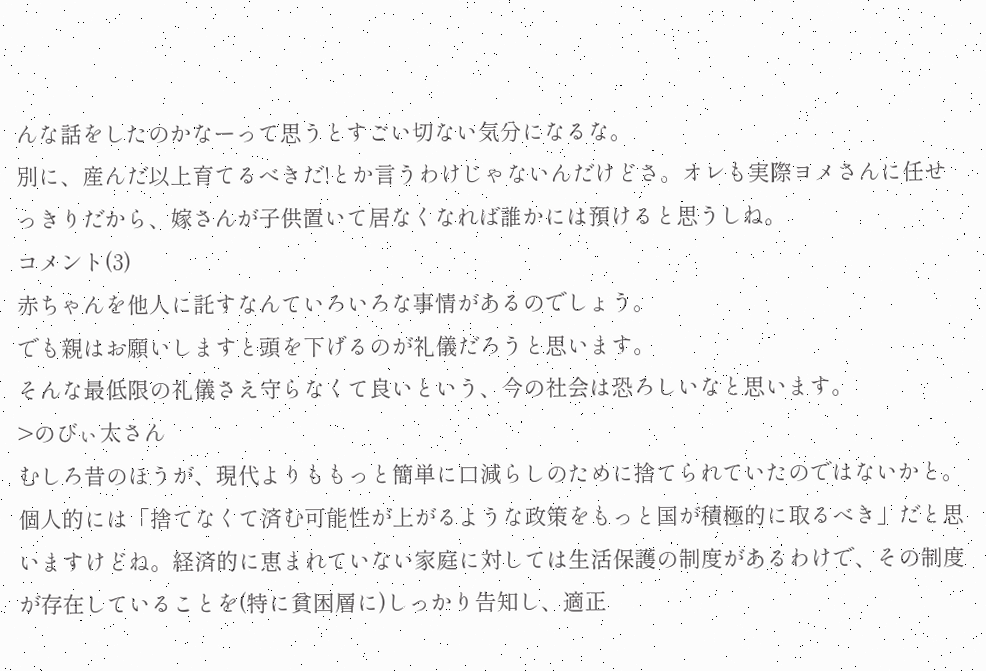んな話をしたのかなーって思うとすごい切ない気分になるな。
別に、産んだ以上育てるべきだ!とか言うわけじゃないんだけどさ。オレも実際ヨメさんに任せっきりだから、嫁さんが子供置いて居なくなれば誰かには預けると思うしね。
コメント(3)
赤ちゃんを他人に託すなんていろいろな事情があるのでしょう。
でも親はお願いしますと頭を下げるのが礼儀だろうと思います。
そんな最低限の礼儀さえ守らなくて良いという、今の社会は恐ろしいなと思います。
>のびぃ太さん
むしろ昔のほうが、現代よりももっと簡単に口減らしのために捨てられていたのではないかと。
個人的には「捨てなくて済む可能性が上がるような政策をもっと国が積極的に取るべき」だと思いますけどね。経済的に恵まれていない家庭に対しては生活保護の制度があるわけで、その制度が存在していることを(特に貧困層に)しっかり告知し、適正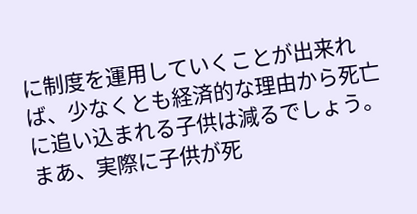に制度を運用していくことが出来れば、少なくとも経済的な理由から死亡に追い込まれる子供は減るでしょう。
まあ、実際に子供が死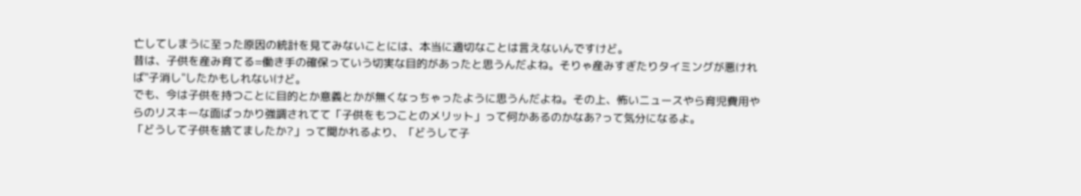亡してしまうに至った原因の統計を見てみないことには、本当に適切なことは言えないんですけど。
昔は、子供を産み育てる=働き手の確保っていう切実な目的があったと思うんだよね。そりゃ産みすぎたりタイミングが悪ければ"子消し"したかもしれないけど。
でも、今は子供を持つことに目的とか意義とかが無くなっちゃったように思うんだよね。その上、怖いニュースやら育児費用やらのリスキーな面ばっかり強調されてて「子供をもつことのメリット」って何かあるのかなあ?って気分になるよ。
「どうして子供を捨てましたか?」って聞かれるより、「どうして子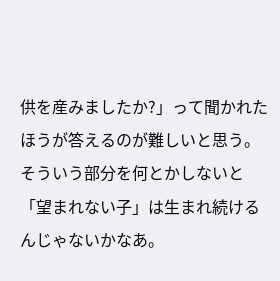供を産みましたか?」って聞かれたほうが答えるのが難しいと思う。
そういう部分を何とかしないと「望まれない子」は生まれ続けるんじゃないかなあ。